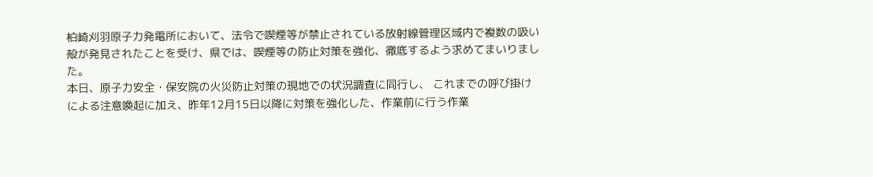柏崎刈羽原子力発電所において、法令で喫煙等が禁止されている放射線管理区域内で複数の吸い殻が発見されたことを受け、県では、喫煙等の防止対策を強化、徹底するよう求めてまいりました。
本日、原子力安全・保安院の火災防止対策の現地での状況調査に同行し、 これまでの呼び掛けによる注意喚起に加え、昨年12月15日以降に対策を強化した、作業前に行う作業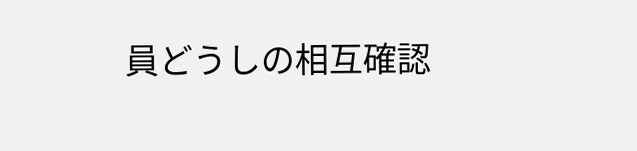員どうしの相互確認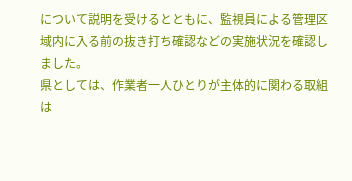について説明を受けるとともに、監視員による管理区域内に入る前の抜き打ち確認などの実施状況を確認しました。
県としては、作業者一人ひとりが主体的に関わる取組は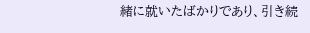緒に就いたばかりであり、引き続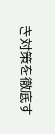き対策を徹底す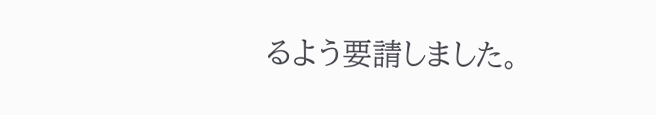るよう要請しました。